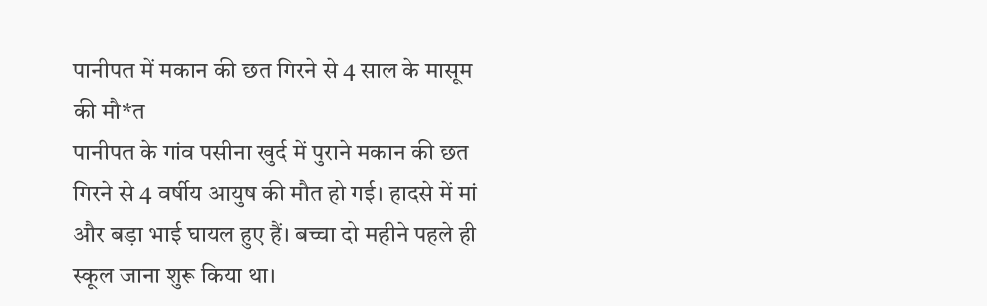पानीपत में मकान की छत गिरने से 4 साल के मासूम की मौ*त
पानीपत के गांव पसीना खुर्द में पुराने मकान की छत गिरने से 4 वर्षीय आयुष की मौत हो गई। हादसे में मां और बड़ा भाई घायल हुए हैं। बच्चा दो महीने पहले ही स्कूल जाना शुरू किया था।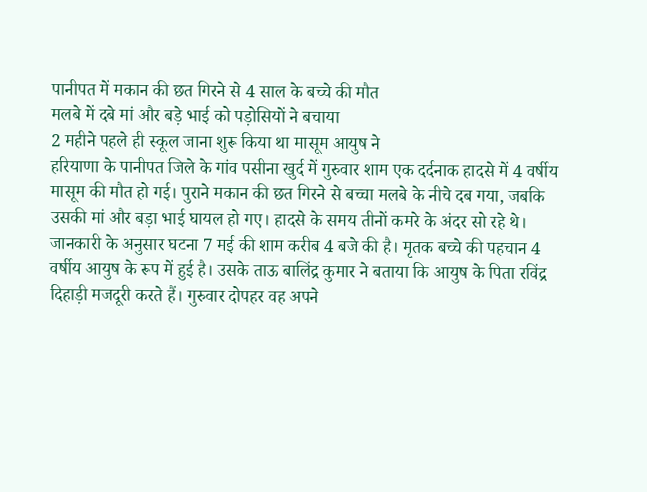पानीपत में मकान की छत गिरने से 4 साल के बच्चे की मौत
मलबे में दबे मां और बड़े भाई को पड़ोसियों ने बचाया
2 महीने पहले ही स्कूल जाना शुरू किया था मासूम आयुष ने
हरियाणा के पानीपत जिले के गांव पसीना खुर्द में गुरुवार शाम एक दर्दनाक हादसे में 4 वर्षीय मासूम की मौत हो गई। पुराने मकान की छत गिरने से बच्चा मलबे के नीचे दब गया, जबकि उसकी मां और बड़ा भाई घायल हो गए। हादसे के समय तीनों कमरे के अंदर सो रहे थे।
जानकारी के अनुसार घटना 7 मई की शाम करीब 4 बजे की है। मृतक बच्चे की पहचान 4 वर्षीय आयुष के रूप में हुई है। उसके ताऊ बालिंद्र कुमार ने बताया कि आयुष के पिता रविंद्र दिहाड़ी मजदूरी करते हैं। गुरुवार दोपहर वह अपने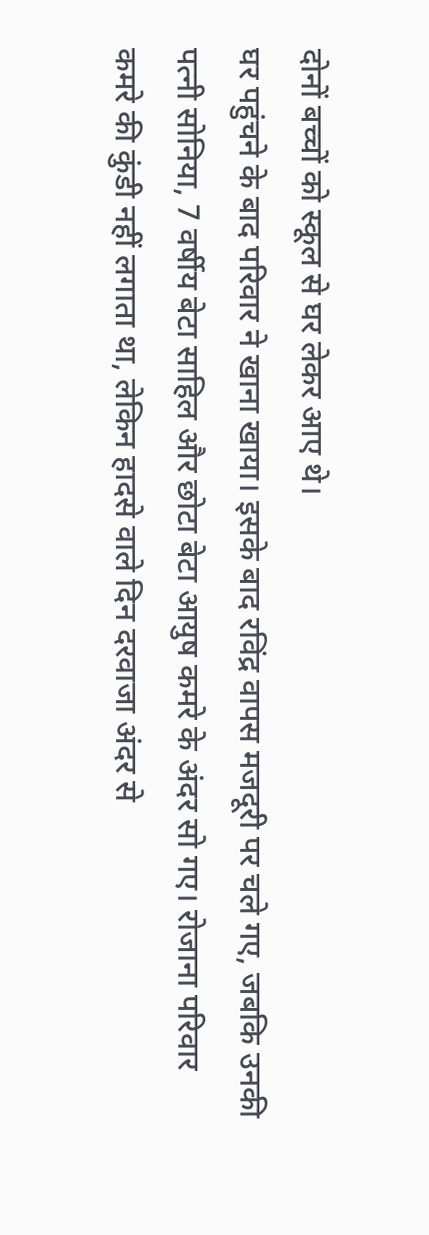दोनों बच्चों को स्कूल से घर लेकर आए थे।
घर पहुंचने के बाद परिवार ने खाना खाया। इसके बाद रविंद्र वापस मजदूरी पर चले गए, जबकि उनकी पत्नी सोनिया, 7 वर्षीय बेटा साहिल और छोटा बेटा आयुष कमरे के अंदर सो गए। रोजाना परिवार कमरे की कुंडी नहीं लगाता था, लेकिन हादसे वाले दिन दरवाजा अंदर से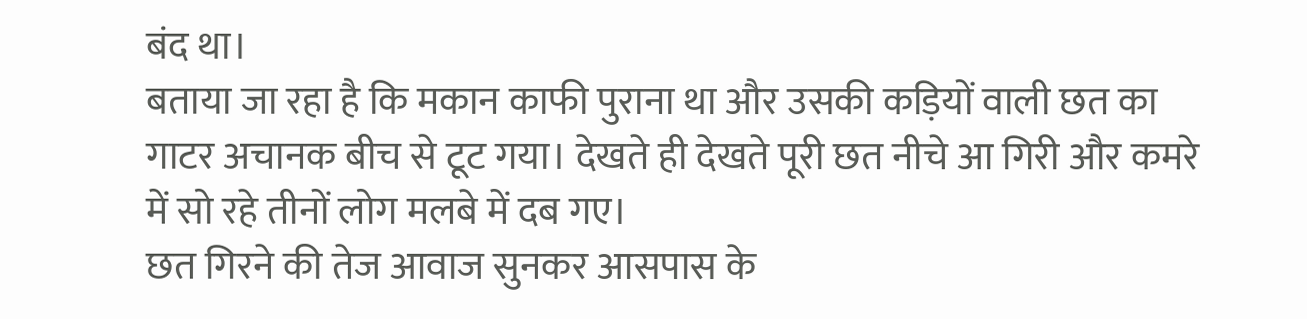बंद था।
बताया जा रहा है कि मकान काफी पुराना था और उसकी कड़ियों वाली छत का गाटर अचानक बीच से टूट गया। देखते ही देखते पूरी छत नीचे आ गिरी और कमरे में सो रहे तीनों लोग मलबे में दब गए।
छत गिरने की तेज आवाज सुनकर आसपास के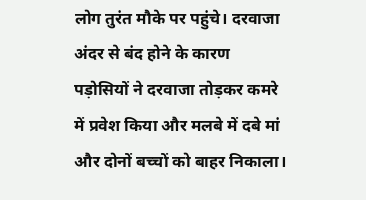लोग तुरंत मौके पर पहुंचे। दरवाजा अंदर से बंद होने के कारण पड़ोसियों ने दरवाजा तोड़कर कमरे में प्रवेश किया और मलबे में दबे मां और दोनों बच्चों को बाहर निकाला।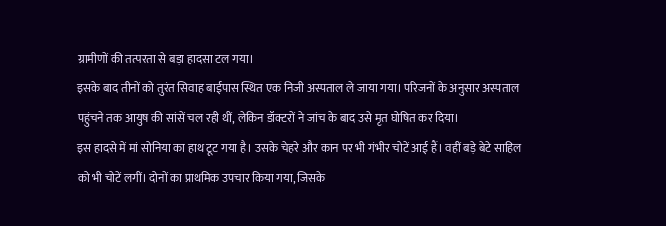ग्रामीणों की तत्परता से बड़ा हादसा टल गया।
इसके बाद तीनों को तुरंत सिवाह बाईपास स्थित एक निजी अस्पताल ले जाया गया। परिजनों के अनुसार अस्पताल पहुंचने तक आयुष की सांसें चल रही थीं, लेकिन डॉक्टरों ने जांच के बाद उसे मृत घोषित कर दिया।
इस हादसे में मां सोनिया का हाथ टूट गया है। उसके चेहरे और कान पर भी गंभीर चोटें आई हैं। वहीं बड़े बेटे साहिल को भी चोटें लगीं। दोनों का प्राथमिक उपचार किया गया, जिसके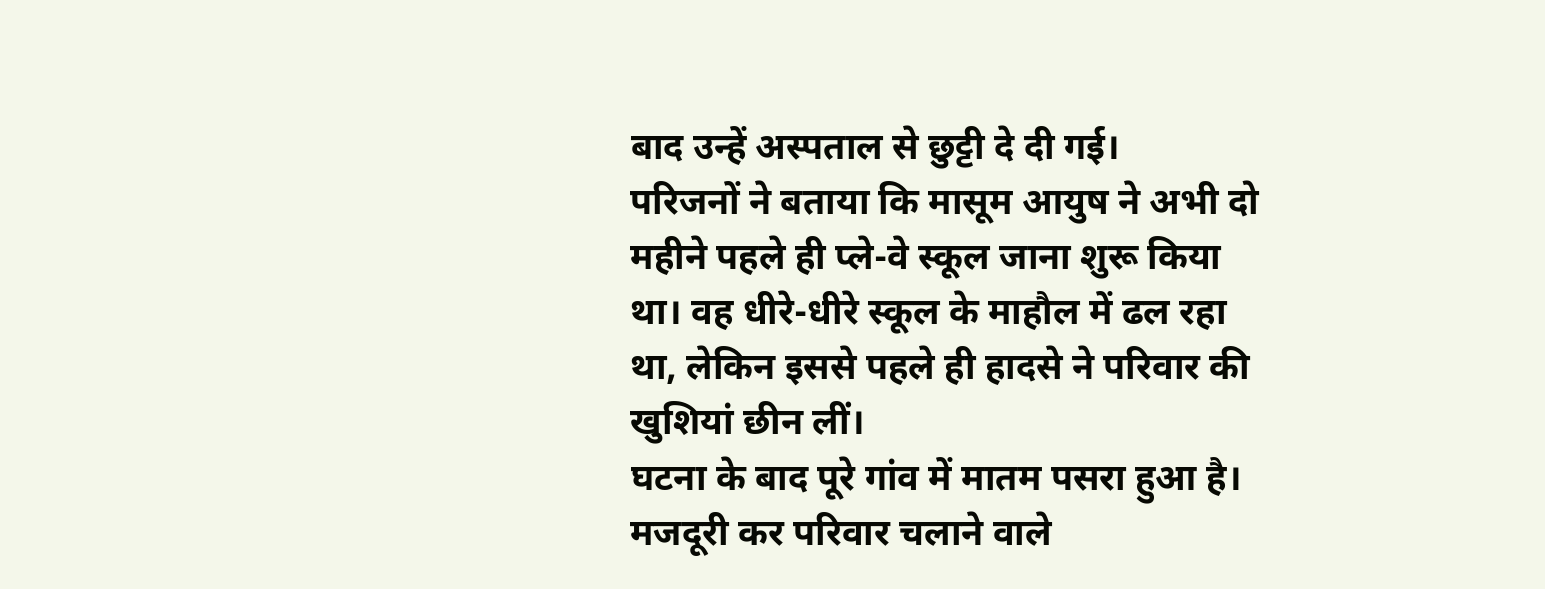बाद उन्हें अस्पताल से छुट्टी दे दी गई।
परिजनों ने बताया कि मासूम आयुष ने अभी दो महीने पहले ही प्ले-वे स्कूल जाना शुरू किया था। वह धीरे-धीरे स्कूल के माहौल में ढल रहा था, लेकिन इससे पहले ही हादसे ने परिवार की खुशियां छीन लीं।
घटना के बाद पूरे गांव में मातम पसरा हुआ है। मजदूरी कर परिवार चलाने वाले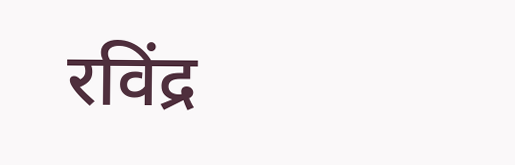रविंद्र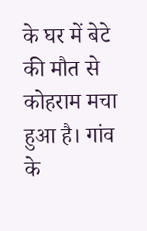के घर में बेटे की मौत से कोहराम मचा हुआ है। गांव के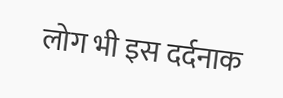लोग भी इस दर्दनाक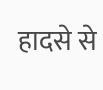हादसे से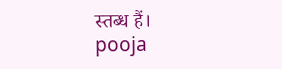स्तब्ध हैं।
pooja